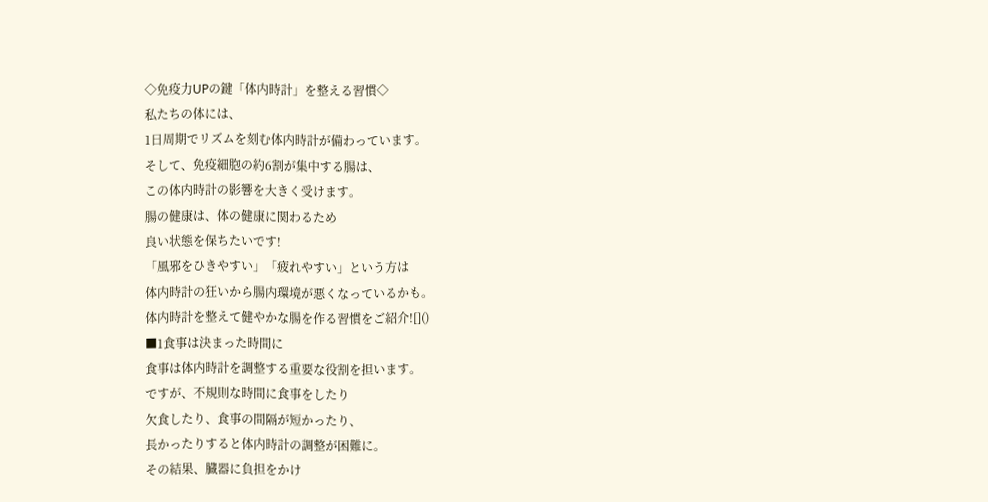◇免疫力UPの鍵「体内時計」を整える習慣◇
私たちの体には、
1日周期でリズムを刻む体内時計が備わっています。
そして、免疫細胞の約6割が集中する腸は、
この体内時計の影響を大きく受けます。
腸の健康は、体の健康に関わるため
良い状態を保ちたいです!
「風邪をひきやすい」「疲れやすい」という方は
体内時計の狂いから腸内環境が悪くなっているかも。
体内時計を整えて健やかな腸を作る習慣をご紹介![]()
■1食事は決まった時間に
食事は体内時計を調整する重要な役割を担います。
ですが、不規則な時間に食事をしたり
欠食したり、食事の間隔が短かったり、
長かったりすると体内時計の調整が困難に。
その結果、臓器に負担をかけ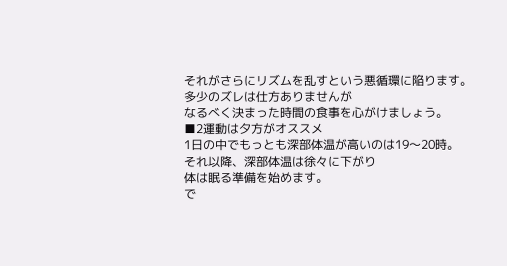それがさらにリズムを乱すという悪循環に陥ります。
多少のズレは仕方ありませんが
なるべく決まった時間の食事を心がけましょう。
■2運動は夕方がオススメ
1日の中でもっとも深部体温が高いのは19〜20時。
それ以降、深部体温は徐々に下がり
体は眠る準備を始めます。
で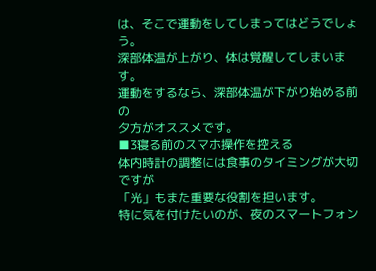は、そこで運動をしてしまってはどうでしょう。
深部体温が上がり、体は覚醒してしまいます。
運動をするなら、深部体温が下がり始める前の
夕方がオススメです。
■3寝る前のスマホ操作を控える
体内時計の調整には食事のタイミングが大切ですが
「光」もまた重要な役割を担います。
特に気を付けたいのが、夜のスマートフォン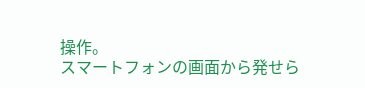操作。
スマートフォンの画面から発せら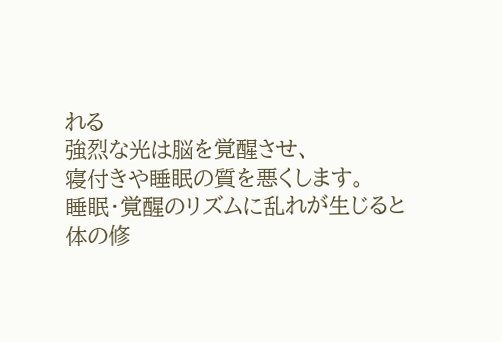れる
強烈な光は脳を覚醒させ、
寝付きや睡眠の質を悪くします。
睡眠・覚醒のリズムに乱れが生じると
体の修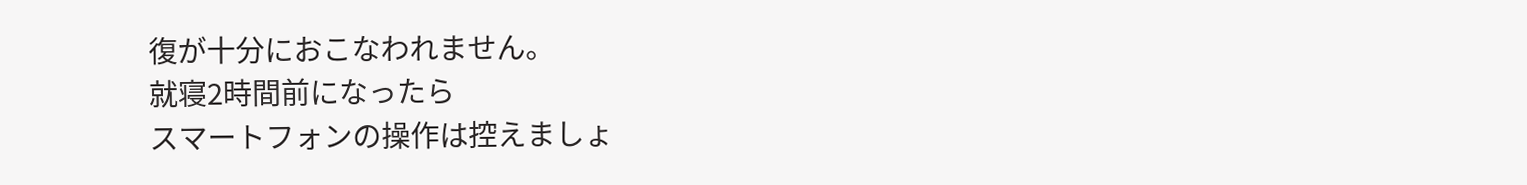復が十分におこなわれません。
就寝2時間前になったら
スマートフォンの操作は控えましょ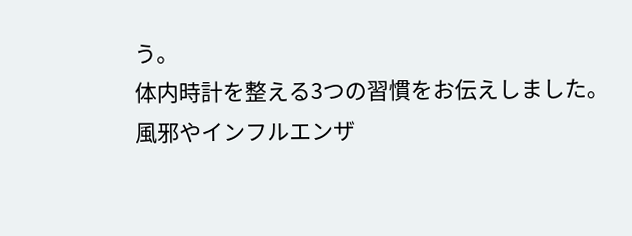う。
体内時計を整える3つの習慣をお伝えしました。
風邪やインフルエンザ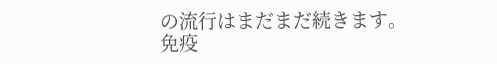の流行はまだまだ続きます。
免疫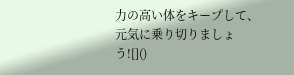力の高い体をキープして、
元気に乗り切りましょう![]()